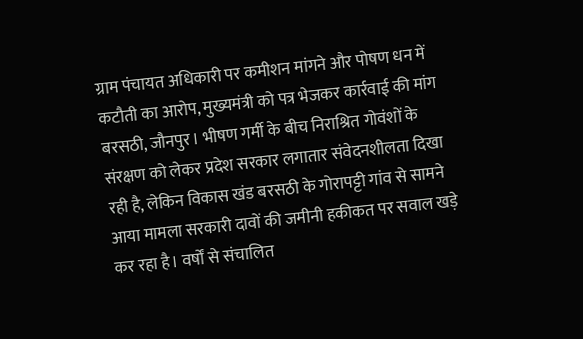ग्राम पंचायत अधिकारी पर कमीशन मांगने और पोषण धन में कटौती का आरोप, मुख्यमंत्री को पत्र भेजकर कार्रवाई की मांग
बरसठी, जौनपुर। भीषण गर्मी के बीच निराश्रित गोवंशों के संरक्षण को लेकर प्रदेश सरकार लगातार संवेदनशीलता दिखा रही है, लेकिन विकास खंड बरसठी के गोरापट्टी गांव से सामने आया मामला सरकारी दावों की जमीनी हकीकत पर सवाल खड़े कर रहा है। वर्षों से संचालित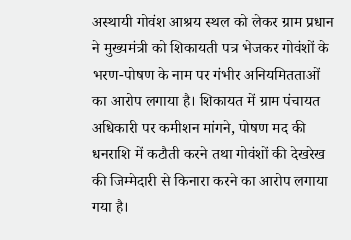अस्थायी गोवंश आश्रय स्थल को लेकर ग्राम प्रधान ने मुख्यमंत्री को शिकायती पत्र भेजकर गोवंशों के भरण-पोषण के नाम पर गंभीर अनियमितताओं का आरोप लगाया है। शिकायत में ग्राम पंचायत अधिकारी पर कमीशन मांगने, पोषण मद की धनराशि में कटौती करने तथा गोवंशों की देखरेख की जिम्मेदारी से किनारा करने का आरोप लगाया गया है।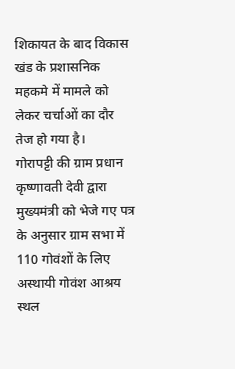शिकायत के बाद विकास खंड के प्रशासनिक महकमे में मामले को लेकर चर्चाओं का दौर तेज हो गया है।
गोरापट्टी की ग्राम प्रधान कृष्णावती देवी द्वारा मुख्यमंत्री को भेजे गए पत्र के अनुसार ग्राम सभा में 110 गोवंशों के लिए अस्थायी गोवंश आश्रय स्थल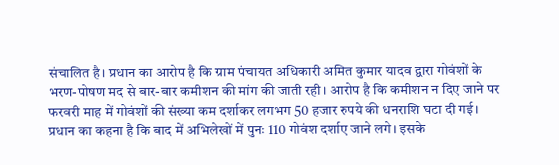संचालित है। प्रधान का आरोप है कि ग्राम पंचायत अधिकारी अमित कुमार यादव द्वारा गोवंशों के भरण-पोषण मद से बार-बार कमीशन की मांग की जाती रही। आरोप है कि कमीशन न दिए जाने पर फरवरी माह में गोवंशों की संख्या कम दर्शाकर लगभग 50 हजार रुपये की धनराशि घटा दी गई। प्रधान का कहना है कि बाद में अभिलेखों में पुनः 110 गोवंश दर्शाए जाने लगे। इसके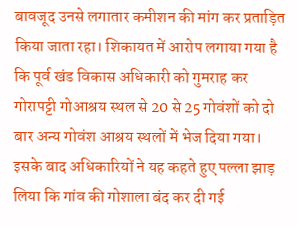बावजूद उनसे लगातार कमीशन की मांग कर प्रताड़ित किया जाता रहा। शिकायत में आरोप लगाया गया है कि पूर्व खंड विकास अधिकारी को गुमराह कर गोरापट्टी गोआश्रय स्थल से 20 से 25 गोवंशों को दो बार अन्य गोवंश आश्रय स्थलों में भेज दिया गया। इसके बाद अधिकारियों ने यह कहते हुए पल्ला झाड़ लिया कि गांव की गोशाला बंद कर दी गई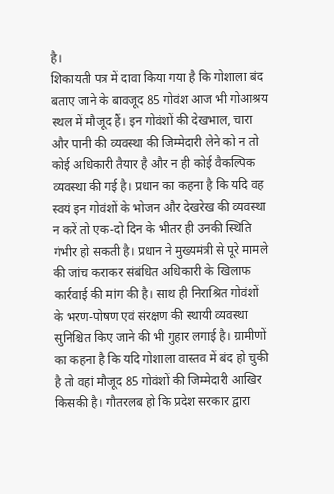है।
शिकायती पत्र में दावा किया गया है कि गोशाला बंद बताए जाने के बावजूद 85 गोवंश आज भी गोआश्रय स्थल में मौजूद हैं। इन गोवंशों की देखभाल, चारा और पानी की व्यवस्था की जिम्मेदारी लेने को न तो कोई अधिकारी तैयार है और न ही कोई वैकल्पिक व्यवस्था की गई है। प्रधान का कहना है कि यदि वह स्वयं इन गोवंशों के भोजन और देखरेख की व्यवस्था न करें तो एक-दो दिन के भीतर ही उनकी स्थिति गंभीर हो सकती है। प्रधान ने मुख्यमंत्री से पूरे मामले की जांच कराकर संबंधित अधिकारी के खिलाफ कार्रवाई की मांग की है। साथ ही निराश्रित गोवंशों के भरण-पोषण एवं संरक्षण की स्थायी व्यवस्था सुनिश्चित किए जाने की भी गुहार लगाई है। ग्रामीणों का कहना है कि यदि गोशाला वास्तव में बंद हो चुकी है तो वहां मौजूद 85 गोवंशों की जिम्मेदारी आखिर किसकी है। गौतरलब हो कि प्रदेश सरकार द्वारा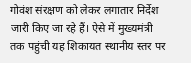गोवंश संरक्षण को लेकर लगातार निर्देश जारी किए जा रहे हैं। ऐसे में मुख्यमंत्री तक पहुंची यह शिकायत स्थानीय स्तर पर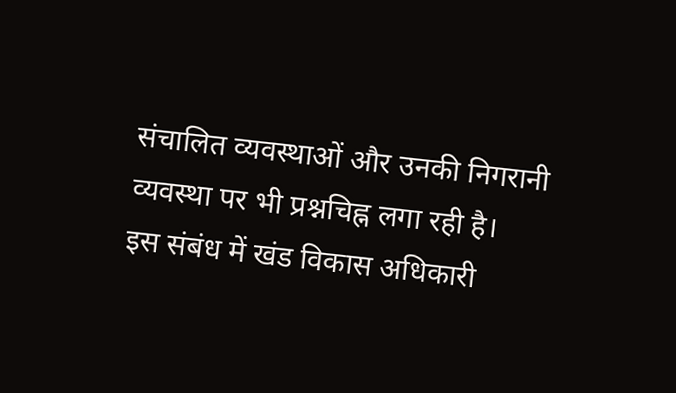संचालित व्यवस्थाओं और उनकी निगरानी व्यवस्था पर भी प्रश्नचिह्न लगा रही है।
इस संबंध में खंड विकास अधिकारी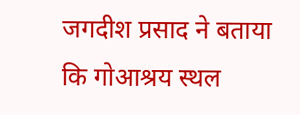जगदीश प्रसाद ने बताया कि गोआश्रय स्थल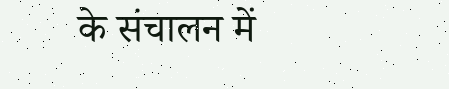के संचालन में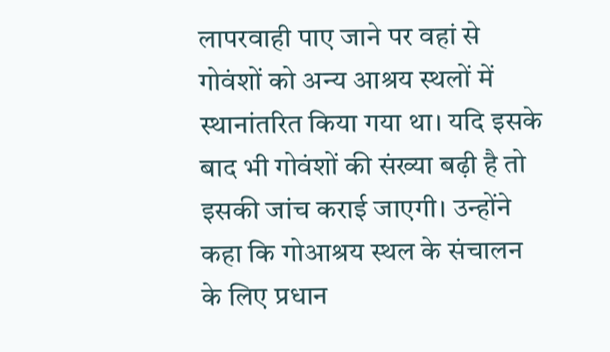लापरवाही पाए जाने पर वहां से गोवंशों को अन्य आश्रय स्थलों में स्थानांतरित किया गया था। यदि इसके बाद भी गोवंशों की संख्या बढ़ी है तो इसकी जांच कराई जाएगी। उन्होंने कहा कि गोआश्रय स्थल के संचालन के लिए प्रधान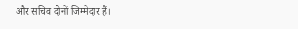और सचिव दोनों जिम्मेदार हैं।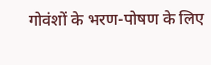गोवंशों के भरण-पोषण के लिए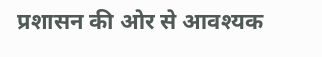प्रशासन की ओर से आवश्यक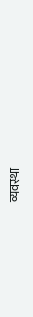व्यवस्था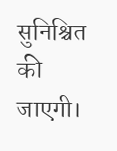सुनिश्चित की जाएगी।